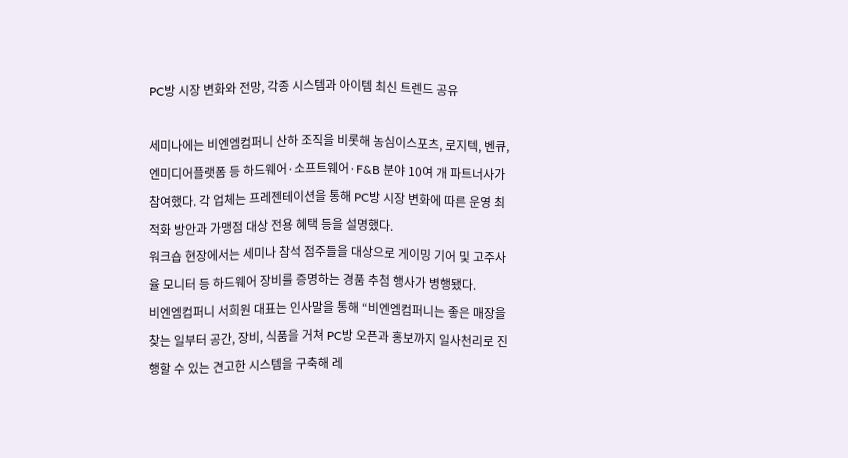PC방 시장 변화와 전망, 각종 시스템과 아이템 최신 트렌드 공유

세미나에는 비엔엠컴퍼니 산하 조직을 비롯해 농심이스포츠, 로지텍, 벤큐, 엔미디어플랫폼 등 하드웨어·소프트웨어·F&B 분야 10여 개 파트너사가 참여했다. 각 업체는 프레젠테이션을 통해 PC방 시장 변화에 따른 운영 최적화 방안과 가맹점 대상 전용 혜택 등을 설명했다.
워크숍 현장에서는 세미나 참석 점주들을 대상으로 게이밍 기어 및 고주사율 모니터 등 하드웨어 장비를 증명하는 경품 추첨 행사가 병행됐다.
비엔엠컴퍼니 서희원 대표는 인사말을 통해 “비엔엠컴퍼니는 좋은 매장을 찾는 일부터 공간, 장비, 식품을 거쳐 PC방 오픈과 홍보까지 일사천리로 진행할 수 있는 견고한 시스템을 구축해 레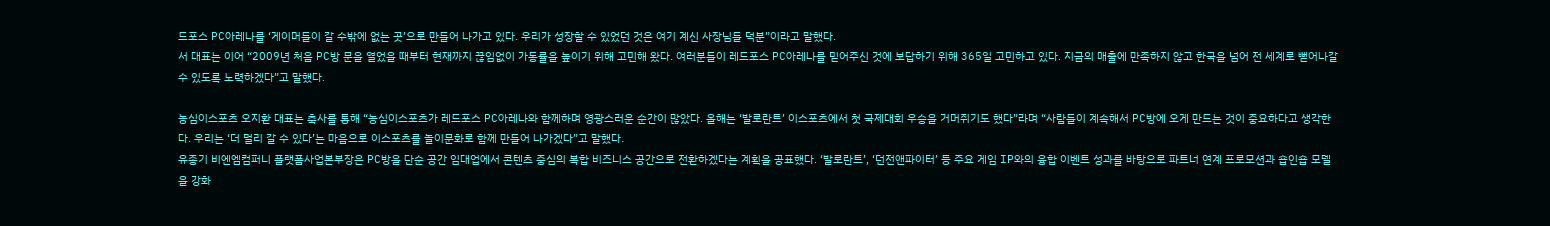드포스 PC아레나를 ‘게이머들이 갈 수밖에 없는 곳’으로 만들어 나가고 있다. 우리가 성장할 수 있었던 것은 여기 계신 사장님들 덕분”이라고 말했다.
서 대표는 이어 “2009년 처음 PC방 문을 열었을 때부터 현재까지 끊임없이 가동률을 높이기 위해 고민해 왔다. 여러분들이 레드포스 PC아레나를 믿어주신 것에 보답하기 위해 365일 고민하고 있다. 지금의 매출에 만족하지 않고 한국을 넘어 전 세계로 뻗어나갈 수 있도록 노력하겠다”고 말했다.

농심이스포츠 오지환 대표는 축사를 통해 “농심이스포츠가 레드포스 PC아레나와 함께하며 영광스러운 순간이 많았다. 올해는 ‘발로란트’ 이스포츠에서 첫 국제대회 우승을 거머쥐기도 했다”라며 “사람들이 계속해서 PC방에 오게 만드는 것이 중요하다고 생각한다. 우리는 ‘더 멀리 갈 수 있다’는 마음으로 이스포츠를 놀이문화로 함께 만들어 나가겠다”고 말했다.
유종기 비엔엠컴퍼니 플랫폼사업본부장은 PC방을 단순 공간 임대업에서 콘텐츠 중심의 복합 비즈니스 공간으로 전환하겠다는 계획을 공표했다. ‘발로란트’, ‘던전앤파이터’ 등 주요 게임 IP와의 융합 이벤트 성과를 바탕으로 파트너 연계 프로모션과 숍인숍 모델을 강화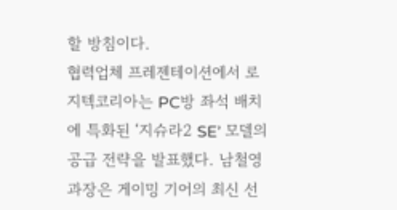할 방침이다.
협력업체 프레젠테이션에서 로지텍코리아는 PC방 좌석 배치에 특화된 ‘지슈라2 SE’ 모델의 공급 전략을 발표했다. 남철영 과장은 게이밍 기어의 최신 선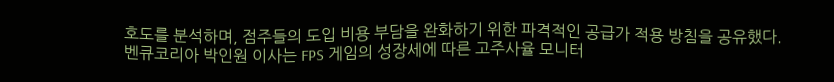호도를 분석하며, 점주들의 도입 비용 부담을 완화하기 위한 파격적인 공급가 적용 방침을 공유했다.
벤큐코리아 박인원 이사는 FPS 게임의 성장세에 따른 고주사율 모니터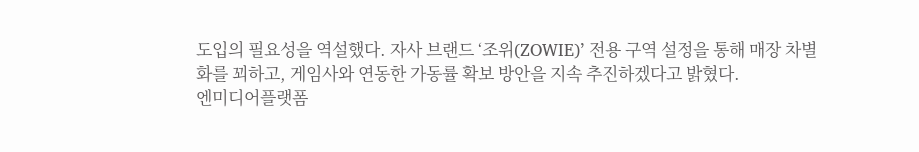도입의 필요성을 역설했다. 자사 브랜드 ‘조위(ZOWIE)’ 전용 구역 설정을 통해 매장 차별화를 꾀하고, 게임사와 연동한 가동률 확보 방안을 지속 추진하겠다고 밝혔다.
엔미디어플랫폼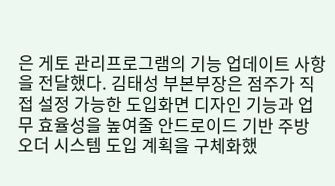은 게토 관리프로그램의 기능 업데이트 사항을 전달했다. 김태성 부본부장은 점주가 직접 설정 가능한 도입화면 디자인 기능과 업무 효율성을 높여줄 안드로이드 기반 주방 오더 시스템 도입 계획을 구체화했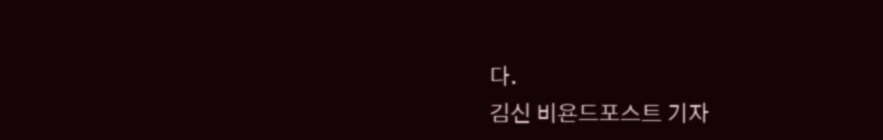다.
김신 비욘드포스트 기자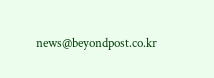news@beyondpost.co.kr